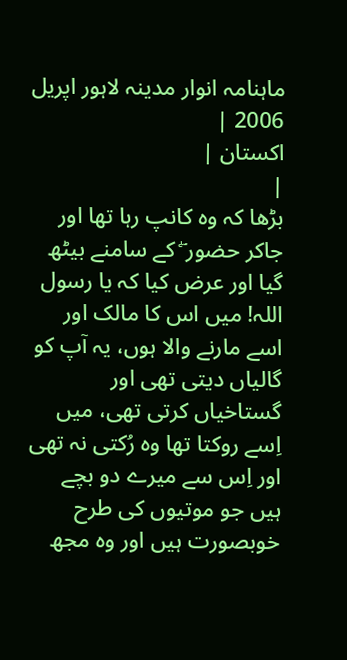ماہنامہ انوار مدینہ لاہور اپریل 2006 |
اكستان |
|
بڑھا کہ وہ کانپ رہا تھا اور جاکر حضور ۖ کے سامنے بیٹھ گیا اور عرض کیا کہ یا رسول اللہ! میں اس کا مالک اور اسے مارنے والا ہوں، یہ آپ کو گالیاں دیتی تھی اور گستاخیاں کرتی تھی، میں اِسے روکتا تھا وہ رُکتی نہ تھی اور اِس سے میرے دو بچے ہیں جو موتیوں کی طرح خوبصورت ہیں اور وہ مجھ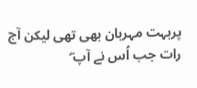پربہت مہربان بھی تھی لیکن آج رات جب اُس نے آپ ۖ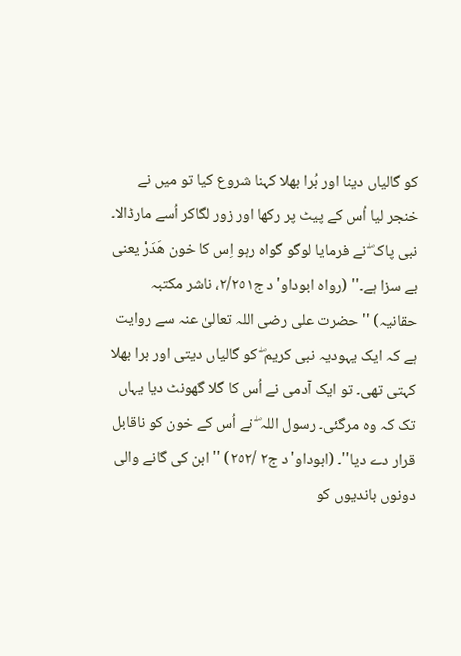کو گالیاں دینا اور بُرا بھلا کہنا شروع کیا تو میں نے خنجر لیا اُس کے پیٹ پر رکھا اور زور لگاکر اُسے مارڈالا۔ نبی پاک ۖ نے فرمایا لوگو گواہ رہو اِس کا خون ھَدَرْ یعنی بے سزا ہے۔'' (رواہ ابوداو'د ج٢/٢٥١، ناشر مکتبہ حقانیہ) ''حضرت علی رضی اللہ تعالیٰ عنہ سے روایت ہے کہ ایک یہودیہ نبی کریم ۖ کو گالیاں دیتی اور برا بھلا کہتی تھی۔ تو ایک آدمی نے اُس کا گلا گھونٹ دیا یہاں تک کہ وہ مرگئی۔ رسول اللہ ۖ نے اُس کے خون کو ناقابل قرار دے دیا''۔ (ابوداو'د ج٢ /٢٥٢) ''ابن کی گانے والی دونوں باندیوں کو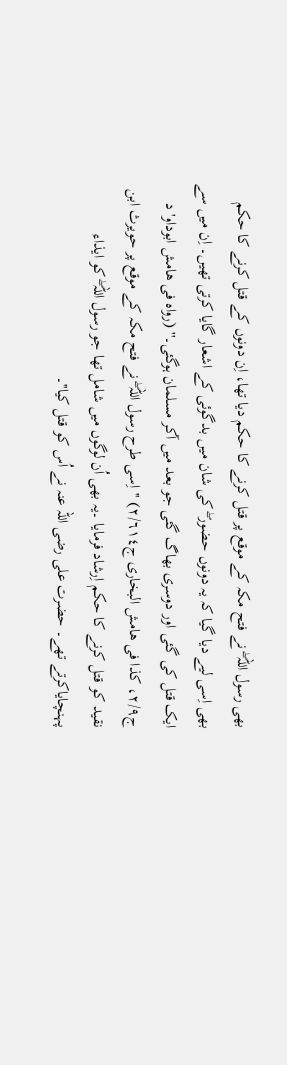بھی رسول اللہ ۖ نے فتح مکہ کے موقع پر قتل کرنے کا حکم دیا تھا، اِن دونوں کے قتل کرنے کا حکم بھی اِسی لیے دیا گیا کہ یہ دونوں حضور ۖ کی شان میں بدگوئی کے اشعار گایا کرتی تھیں۔ اِن میں سے ایک قتل کی گئی اور دوسری بھاگ گئی جو بعد میں آکر مسلمان ہوگئی۔'' (رواہ فی ھامش ابوداو'د ج٢/٩، کذا فی ھامش البخاری ج٢/٦١٤) ''اِسی طرح رسول اللہ ۖ نے فتح مکہ کے موقع پر حویرث ابن نقید کو قتل کرنے کا حکم اِرشاد فرمایا ۔یہ بھی اُن لوگوں میں شامل تھا جو رسول اللہ ۖ کو ایذاء پہنچایاکرتے تھے۔ حضرت علی رضی اللہ عنہ نے اُس کو قتل کیا''۔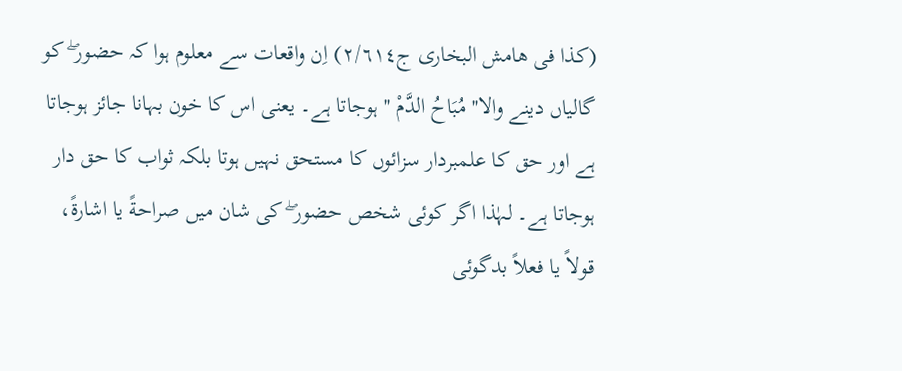(کذا فی ھامش البخاری ج٢/٦١٤) اِن واقعات سے معلوم ہوا کہ حضور ۖ کو گالیاں دینے والا'' مُبَاحُ الدَّمْ '' ہوجاتا ہے۔ یعنی اس کا خون بہانا جائز ہوجاتا ہے اور حق کا علمبردار سزائوں کا مستحق نہیں ہوتا بلکہ ثواب کا حق دار ہوجاتا ہے۔ لہٰذا اگر کوئی شخص حضور ۖ کی شان میں صراحةً یا اشارةً، قولاً یا فعلاً بدگوئی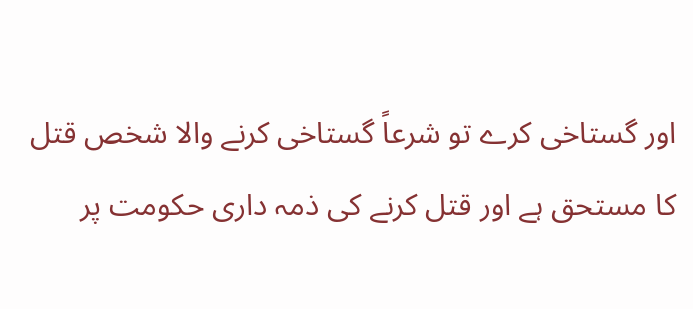اور گستاخی کرے تو شرعاً گستاخی کرنے والا شخص قتل کا مستحق ہے اور قتل کرنے کی ذمہ داری حکومت پر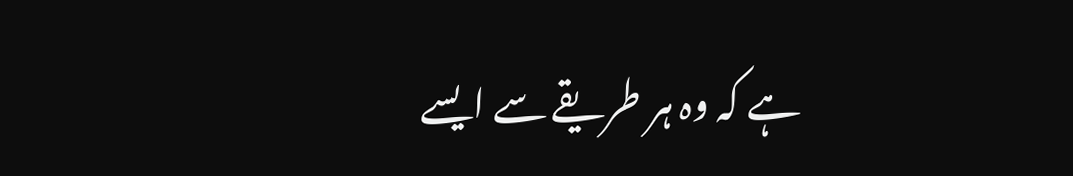ہے کہ وہ ہر طریقے سے ایسے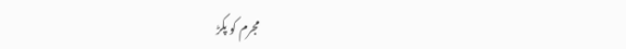مجرم کو پکڑ